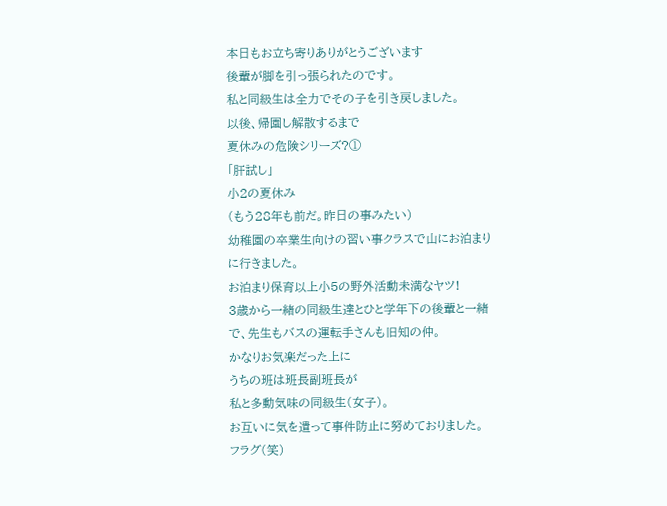本日もお立ち寄りありがとうございます
後輩が脚を引っ張られたのです。
私と同級生は全力でその子を引き戻しました。
以後、帰園し解散するまで
夏休みの危険シリーズ?①
「肝試し」
小2の夏休み
(もう28年も前だ。昨日の事みたい)
幼稚園の卒業生向けの習い事クラスで山にお泊まりに行きました。
お泊まり保育以上小5の野外活動未満なヤツ!
3歳から一緒の同級生達とひと学年下の後輩と一緒で、先生もバスの運転手さんも旧知の仲。
かなりお気楽だった上に
うちの班は班長副班長が
私と多動気味の同級生(女子)。
お互いに気を遣って事件防止に努めておりました。
フラグ(笑)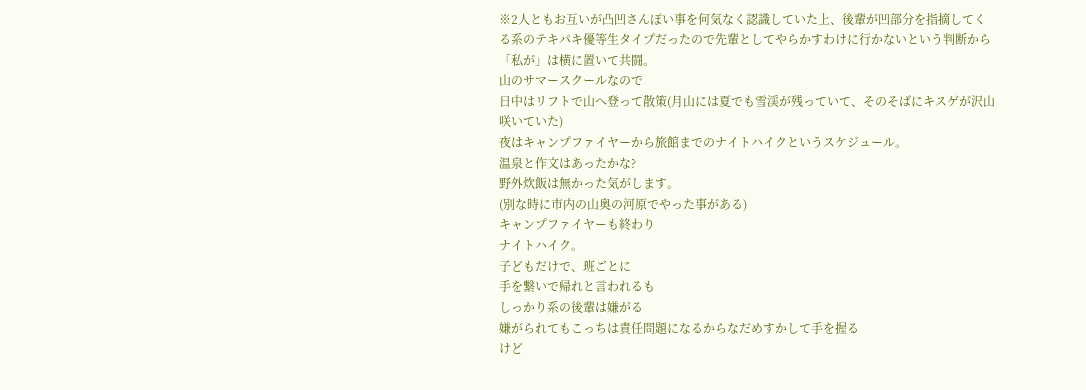※2人ともお互いが凸凹さんぽい事を何気なく認識していた上、後輩が凹部分を指摘してくる系のテキパキ優等生タイプだったので先輩としてやらかすわけに行かないという判断から「私が」は横に置いて共闘。
山のサマースクールなので
日中はリフトで山へ登って散策(月山には夏でも雪渓が残っていて、そのそばにキスゲが沢山咲いていた)
夜はキャンプファイヤーから旅館までのナイトハイクというスケジュール。
温泉と作文はあったかな?
野外炊飯は無かった気がします。
(別な時に市内の山奥の河原でやった事がある)
キャンプファイヤーも終わり
ナイトハイク。
子どもだけで、班ごとに
手を繋いで帰れと言われるも
しっかり系の後輩は嫌がる
嫌がられてもこっちは責任問題になるからなだめすかして手を握る
けど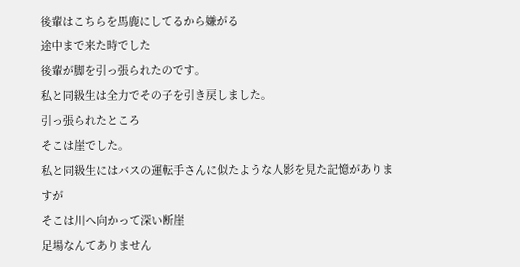後輩はこちらを馬鹿にしてるから嫌がる
途中まで来た時でした
後輩が脚を引っ張られたのです。
私と同級生は全力でその子を引き戻しました。
引っ張られたところ
そこは崖でした。
私と同級生にはバスの運転手さんに似たような人影を見た記憶がありますが
そこは川へ向かって深い断崖
足場なんてありません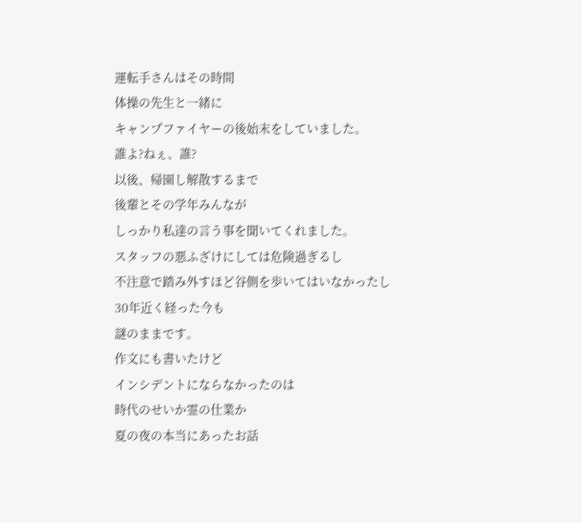運転手さんはその時間
体操の先生と一緒に
キャンプファイヤーの後始末をしていました。
誰よ?ねぇ、誰?
以後、帰園し解散するまで
後輩とその学年みんなが
しっかり私達の言う事を聞いてくれました。
スタッフの悪ふざけにしては危険過ぎるし
不注意で踏み外すほど谷側を歩いてはいなかったし
30年近く経った今も
謎のままです。
作文にも書いたけど
インシデントにならなかったのは
時代のせいか霊の仕業か
夏の夜の本当にあったお話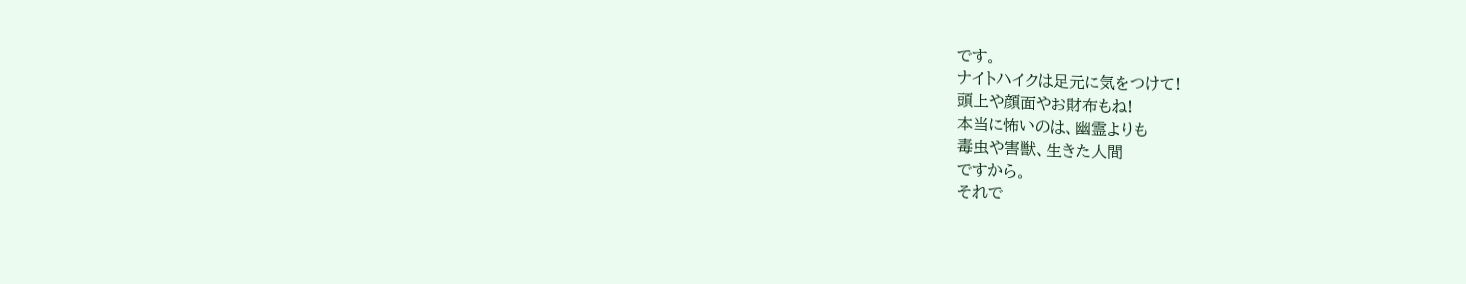です。
ナイトハイクは足元に気をつけて!
頭上や顔面やお財布もね!
本当に怖いのは、幽霊よりも
毒虫や害獣、生きた人間
ですから。
それで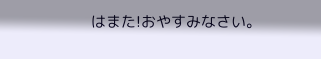はまた!おやすみなさい。